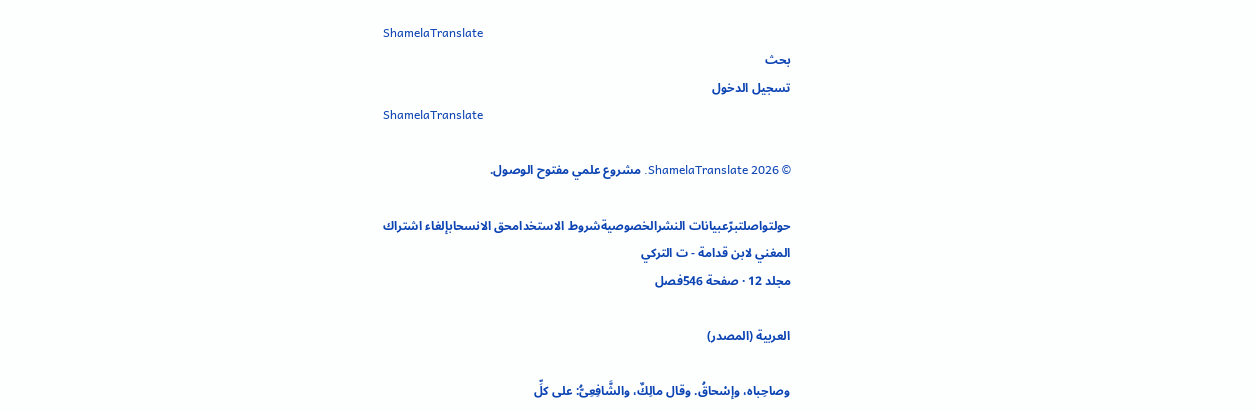ShamelaTranslate
بحث
تسجيل الدخول
ShamelaTranslate

© 2026 ShamelaTranslate. مشروع علمي مفتوح الوصول.

حولتواصلتبرّعبيانات النشرالخصوصيةشروط الاستخدامحق الانسحابإلغاء اشتراك
المغني لابن قدامة - ت التركي
مجلد 12 · صفحة 546فصل

العربية (المصدر)

وصاحِباه، وإسْحاقُ. وقال مالِكٌ، والشَّافِعِىُّ: على كلِّ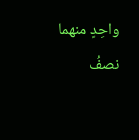واحِدٍ منهما نصفُ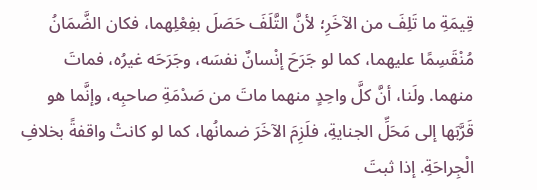قِيمَةِ ما تَلِفَ من الآخَرِ؛ لأنَّ التَّلَفَ حَصَلَ بفِعْلِهما، فكان الضَّمَانُ مُنْقَسِمًا عليهما، كما لو جَرَحَ إنْسانٌ نفسَه، وجَرَحَه غيرُه، فماتَ منهما. ولَنا، أنَّ كلَّ واحِدٍ منهما ماتَ من صَدْمَةِ صاحبِه، وإنَّما هو قَرَّبَها إلى مَحَلِّ الجنايةِ، فلَزِمَ الآخَرَ ضمانُها، كما لو كانتْ واقفةً بخلافِ الْجِراحَةِ. إذا ثبتَ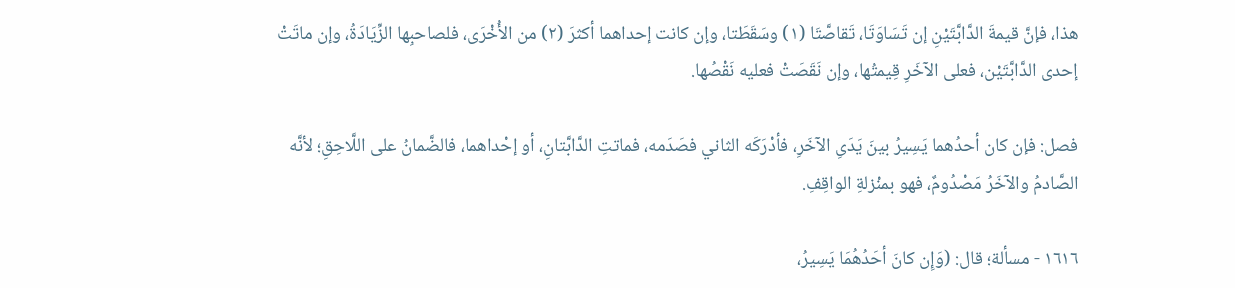هذا، فإنَّ قيمةَ الدَّابَّتَيْنِ إن تَسَاوَتَا، تَقاصَّتَا (١) وسَقَطَتا، وإن كانت إحداهما أكثرَ (٢) من الأُخْرَى، فلصاحبِها الزِّيَادَةُ، وإن ماتَتْ إحدى الدَّابَّتَيْن، فعلى الآخَرِ قِيمتُها، وإن نَقَصَتْ فعليه نَقْصُها.

فصل: فإن كان أحدُهما يَسِيرُ بينَ يَدَىِ الآخَرِ، فأدْرَكَه الثاني فصَدَمه، فماتتِ الدَّابَّتانِ، أو إحْداهما، فالضَّمانُ على اللَّاحِقِ؛ لأنَّه الصَّادمُ والآخَرُ مَصْدُومٌ، فهو بمنْزلةِ الواقِفِ.

١٦١٦ - مسألة؛ قال: (وَإِن كانَ أحَدُهُمَا يَسِيرُ،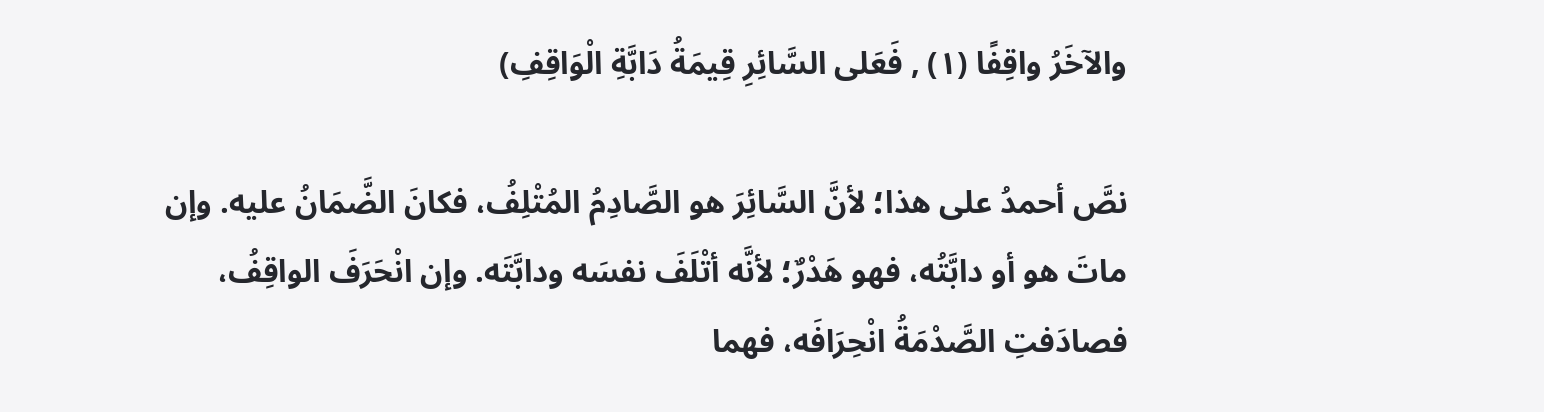والآخَرُ واقِفًا (١) , فَعَلى السَّائِرِ قِيمَةُ دَابَّةِ الْوَاقِفِ)

نصَّ أحمدُ على هذا؛ لأنَّ السَّائِرَ هو الصَّادِمُ المُتْلِفُ، فكانَ الضَّمَانُ عليه. وإن ماتَ هو أو دابَّتُه، فهو هَدْرٌ؛ لأنَّه أتْلَفَ نفسَه ودابَّتَه. وإن انْحَرَفَ الواقِفُ، فصادَفتِ الصَّدْمَةُ انْحِرَافَه، فهما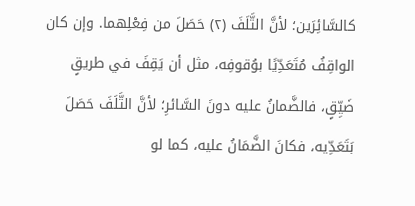كالسَّائِرَين؛ لأنَّ التَّلَفَ (٢) حَصَلَ من فِعْلِهما. وإن كان الواقِفُ مُتَعَدِّيًا بوُقوفِه، مثل أن يَقِفَ في طريقٍ ضَيِّقٍ، فالضَّمانُ عليه دونَ السَّائرِ؛ لأنَّ التَّلَفَ حَصَلَ بَتَعَدِّيه، فكانَ الضَّمَانُ عليه، كما لو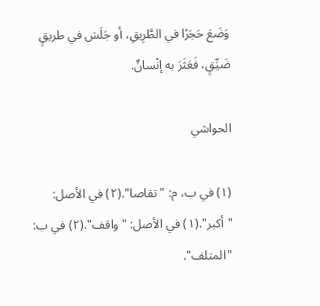وَضَعَ حَجَرًا في الطَّرِيقِ، أو جَلَسَ في طريقٍ ضَيِّقٍ، فَعَثَرَ به إنْسانٌ.

الحواشي

(١) في ب، م: "تقاصا".(٢) في الأصل: "أكبر".(١) في الأصل: "واقف".(٢) في ب: "المتلف".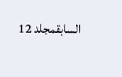السابقمجلد 12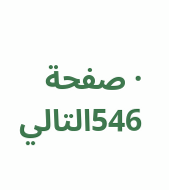· صفحة 546التالي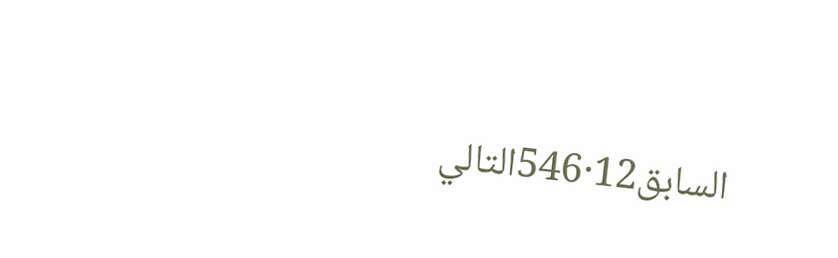السابق12·546التالي